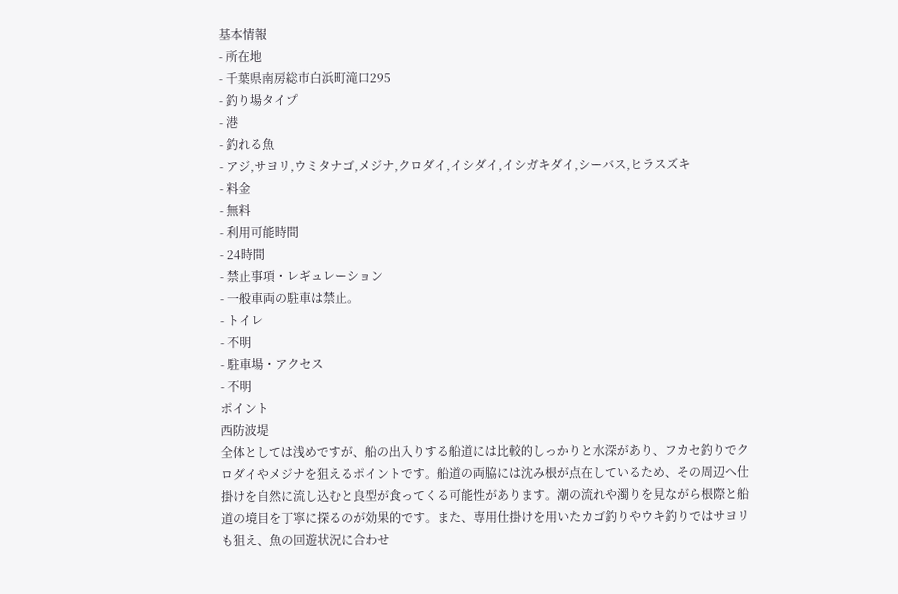基本情報
- 所在地
- 千葉県南房総市白浜町滝口295
- 釣り場タイプ
- 港
- 釣れる魚
- アジ,サヨリ,ウミタナゴ,メジナ,クロダイ,イシダイ,イシガキダイ,シーバス,ヒラスズキ
- 料金
- 無料
- 利用可能時間
- 24時間
- 禁止事項・レギュレーション
- 一般車両の駐車は禁止。
- トイレ
- 不明
- 駐車場・アクセス
- 不明
ポイント
西防波堤
全体としては浅めですが、船の出入りする船道には比較的しっかりと水深があり、フカセ釣りでクロダイやメジナを狙えるポイントです。船道の両脇には沈み根が点在しているため、その周辺へ仕掛けを自然に流し込むと良型が食ってくる可能性があります。潮の流れや濁りを見ながら根際と船道の境目を丁寧に探るのが効果的です。また、専用仕掛けを用いたカゴ釣りやウキ釣りではサヨリも狙え、魚の回遊状況に合わせ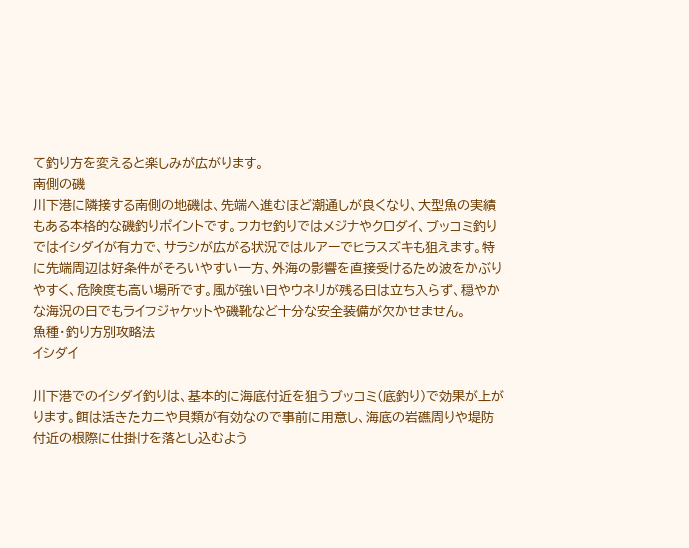て釣り方を変えると楽しみが広がります。
南側の磯
川下港に隣接する南側の地磯は、先端へ進むほど潮通しが良くなり、大型魚の実績もある本格的な磯釣りポイントです。フカセ釣りではメジナやクロダイ、ブッコミ釣りではイシダイが有力で、サラシが広がる状況ではルアーでヒラスズキも狙えます。特に先端周辺は好条件がそろいやすい一方、外海の影響を直接受けるため波をかぶりやすく、危険度も高い場所です。風が強い日やウネリが残る日は立ち入らず、穏やかな海況の日でもライフジャケットや磯靴など十分な安全装備が欠かせません。
魚種・釣り方別攻略法
イシダイ

川下港でのイシダイ釣りは、基本的に海底付近を狙うブッコミ(底釣り)で効果が上がります。餌は活きたカニや貝類が有効なので事前に用意し、海底の岩礁周りや堤防付近の根際に仕掛けを落とし込むよう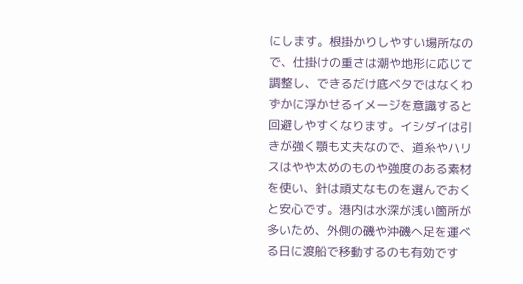にします。根掛かりしやすい場所なので、仕掛けの重さは潮や地形に応じて調整し、できるだけ底ベタではなくわずかに浮かせるイメージを意識すると回避しやすくなります。イシダイは引きが強く顎も丈夫なので、道糸やハリスはやや太めのものや強度のある素材を使い、針は頑丈なものを選んでおくと安心です。港内は水深が浅い箇所が多いため、外側の磯や沖磯へ足を運べる日に渡船で移動するのも有効です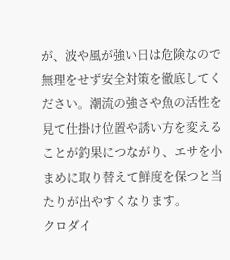が、波や風が強い日は危険なので無理をせず安全対策を徹底してください。潮流の強さや魚の活性を見て仕掛け位置や誘い方を変えることが釣果につながり、エサを小まめに取り替えて鮮度を保つと当たりが出やすくなります。
クロダイ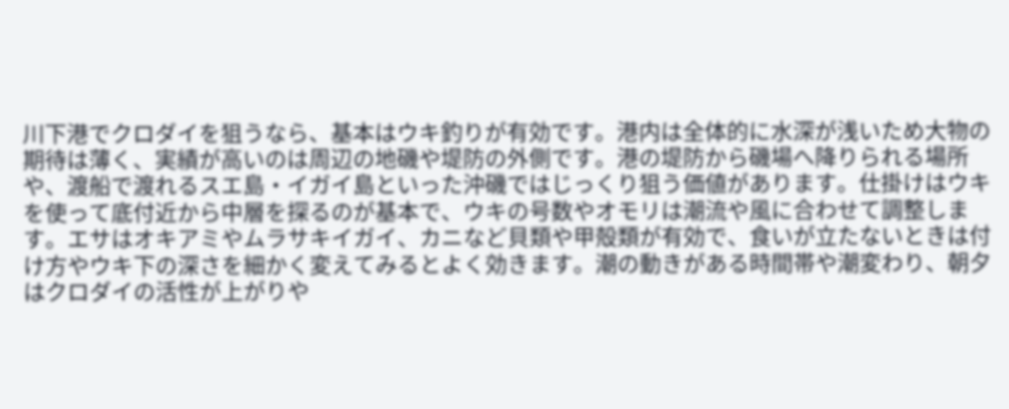川下港でクロダイを狙うなら、基本はウキ釣りが有効です。港内は全体的に水深が浅いため大物の期待は薄く、実績が高いのは周辺の地磯や堤防の外側です。港の堤防から磯場へ降りられる場所や、渡船で渡れるスエ島・イガイ島といった沖磯ではじっくり狙う価値があります。仕掛けはウキを使って底付近から中層を探るのが基本で、ウキの号数やオモリは潮流や風に合わせて調整します。エサはオキアミやムラサキイガイ、カニなど貝類や甲殻類が有効で、食いが立たないときは付け方やウキ下の深さを細かく変えてみるとよく効きます。潮の動きがある時間帯や潮変わり、朝夕はクロダイの活性が上がりや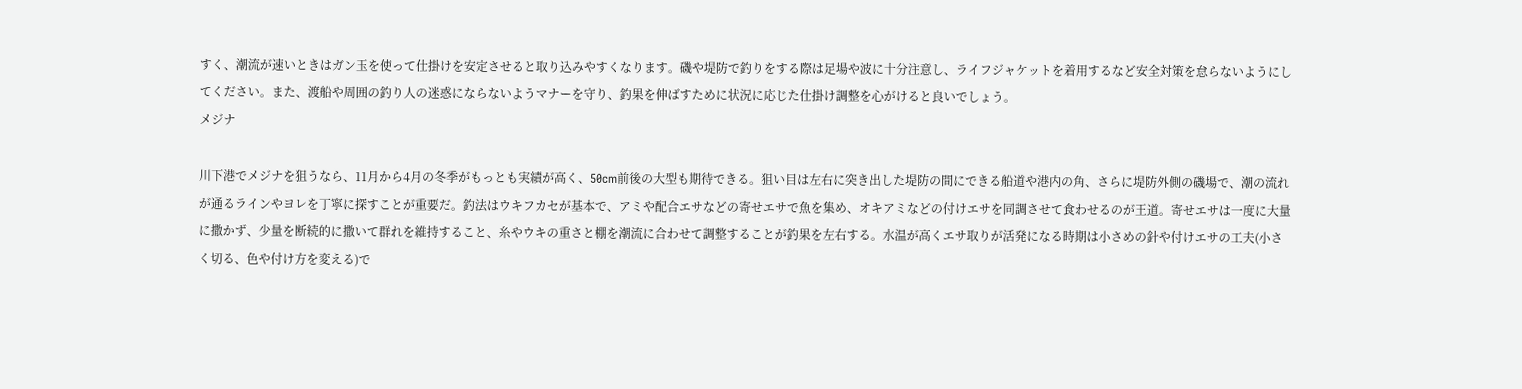すく、潮流が速いときはガン玉を使って仕掛けを安定させると取り込みやすくなります。磯や堤防で釣りをする際は足場や波に十分注意し、ライフジャケットを着用するなど安全対策を怠らないようにしてください。また、渡船や周囲の釣り人の迷惑にならないようマナーを守り、釣果を伸ばすために状況に応じた仕掛け調整を心がけると良いでしょう。
メジナ

川下港でメジナを狙うなら、11月から4月の冬季がもっとも実績が高く、50cm前後の大型も期待できる。狙い目は左右に突き出した堤防の間にできる船道や港内の角、さらに堤防外側の磯場で、潮の流れが通るラインやヨレを丁寧に探すことが重要だ。釣法はウキフカセが基本で、アミや配合エサなどの寄せエサで魚を集め、オキアミなどの付けエサを同調させて食わせるのが王道。寄せエサは一度に大量に撒かず、少量を断続的に撒いて群れを維持すること、糸やウキの重さと棚を潮流に合わせて調整することが釣果を左右する。水温が高くエサ取りが活発になる時期は小さめの針や付けエサの工夫(小さく切る、色や付け方を変える)で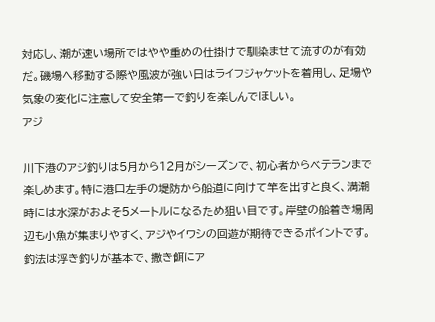対応し、潮が速い場所ではやや重めの仕掛けで馴染ませて流すのが有効だ。磯場へ移動する際や風波が強い日はライフジャケットを着用し、足場や気象の変化に注意して安全第一で釣りを楽しんでほしい。
アジ

川下港のアジ釣りは5月から12月がシーズンで、初心者からベテランまで楽しめます。特に港口左手の堤防から船道に向けて竿を出すと良く、満潮時には水深がおよそ5メートルになるため狙い目です。岸壁の船着き場周辺も小魚が集まりやすく、アジやイワシの回遊が期待できるポイントです。釣法は浮き釣りが基本で、撒き餌にア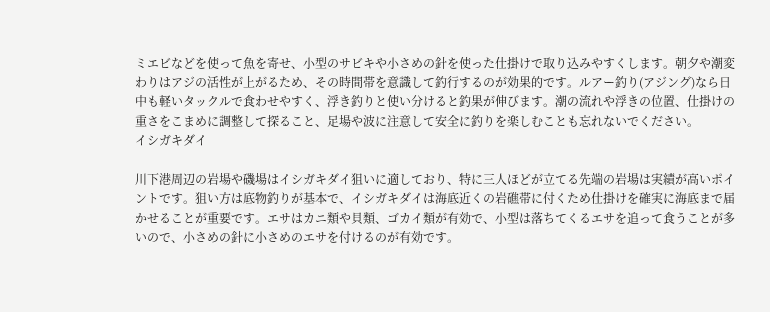ミエビなどを使って魚を寄せ、小型のサビキや小さめの針を使った仕掛けで取り込みやすくします。朝夕や潮変わりはアジの活性が上がるため、その時間帯を意識して釣行するのが効果的です。ルアー釣り(アジング)なら日中も軽いタックルで食わせやすく、浮き釣りと使い分けると釣果が伸びます。潮の流れや浮きの位置、仕掛けの重さをこまめに調整して探ること、足場や波に注意して安全に釣りを楽しむことも忘れないでください。
イシガキダイ

川下港周辺の岩場や磯場はイシガキダイ狙いに適しており、特に三人ほどが立てる先端の岩場は実績が高いポイントです。狙い方は底物釣りが基本で、イシガキダイは海底近くの岩礁帯に付くため仕掛けを確実に海底まで届かせることが重要です。エサはカニ類や貝類、ゴカイ類が有効で、小型は落ちてくるエサを追って食うことが多いので、小さめの針に小さめのエサを付けるのが有効です。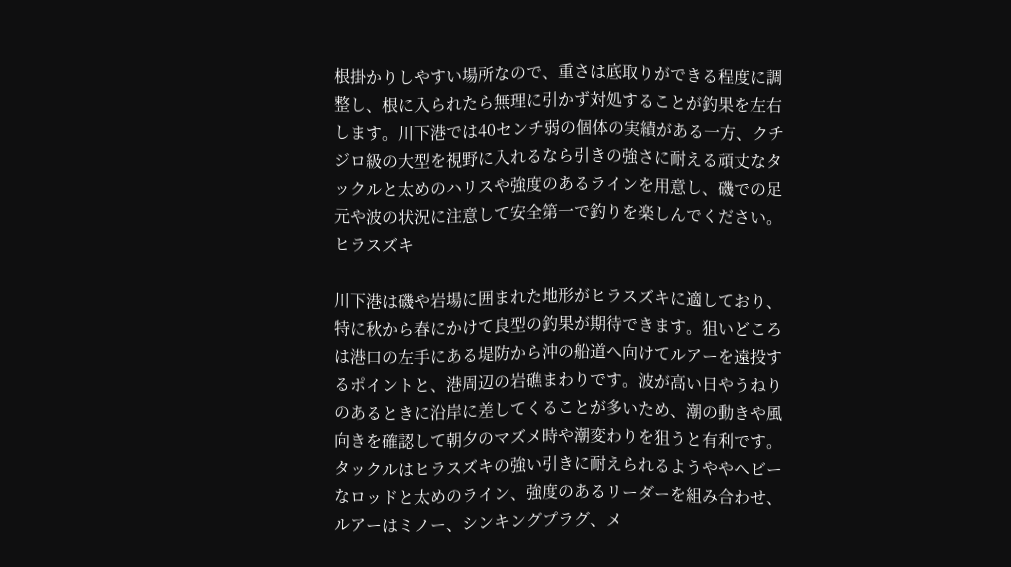根掛かりしやすい場所なので、重さは底取りができる程度に調整し、根に入られたら無理に引かず対処することが釣果を左右します。川下港では40センチ弱の個体の実績がある一方、クチジロ級の大型を視野に入れるなら引きの強さに耐える頑丈なタックルと太めのハリスや強度のあるラインを用意し、磯での足元や波の状況に注意して安全第一で釣りを楽しんでください。
ヒラスズキ

川下港は磯や岩場に囲まれた地形がヒラスズキに適しており、特に秋から春にかけて良型の釣果が期待できます。狙いどころは港口の左手にある堤防から沖の船道へ向けてルアーを遠投するポイントと、港周辺の岩礁まわりです。波が高い日やうねりのあるときに沿岸に差してくることが多いため、潮の動きや風向きを確認して朝夕のマズメ時や潮変わりを狙うと有利です。タックルはヒラスズキの強い引きに耐えられるようややヘビーなロッドと太めのライン、強度のあるリーダーを組み合わせ、ルアーはミノー、シンキングプラグ、メ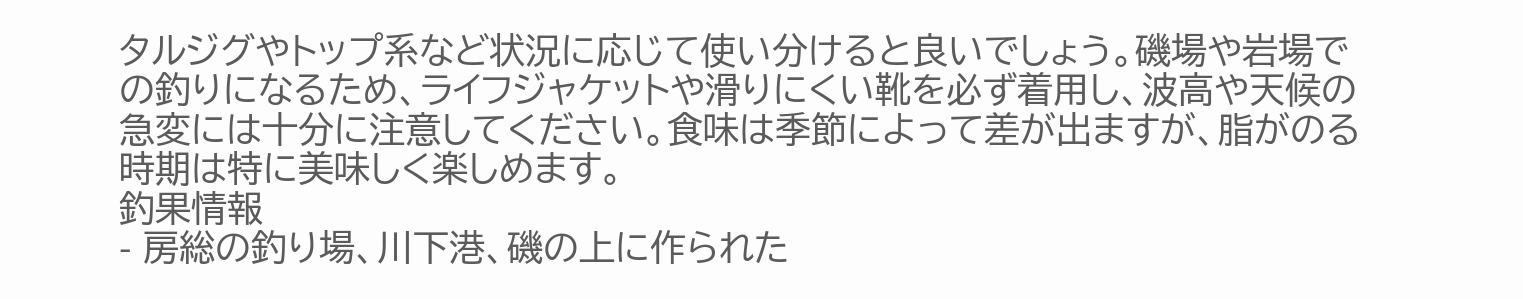タルジグやトップ系など状況に応じて使い分けると良いでしょう。磯場や岩場での釣りになるため、ライフジャケットや滑りにくい靴を必ず着用し、波高や天候の急変には十分に注意してください。食味は季節によって差が出ますが、脂がのる時期は特に美味しく楽しめます。
釣果情報
- 房総の釣り場、川下港、磯の上に作られた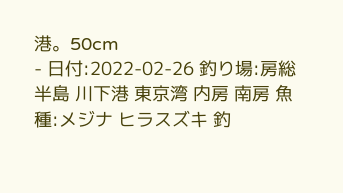港。50cm
- 日付:2022-02-26 釣り場:房総半島 川下港 東京湾 内房 南房 魚種:メジナ ヒラスズキ 釣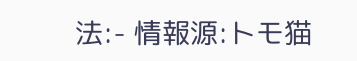法:- 情報源:トモ猫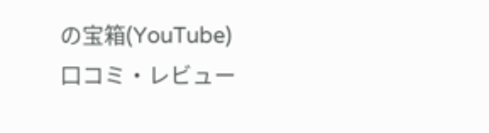の宝箱(YouTube)
口コミ・レビュー